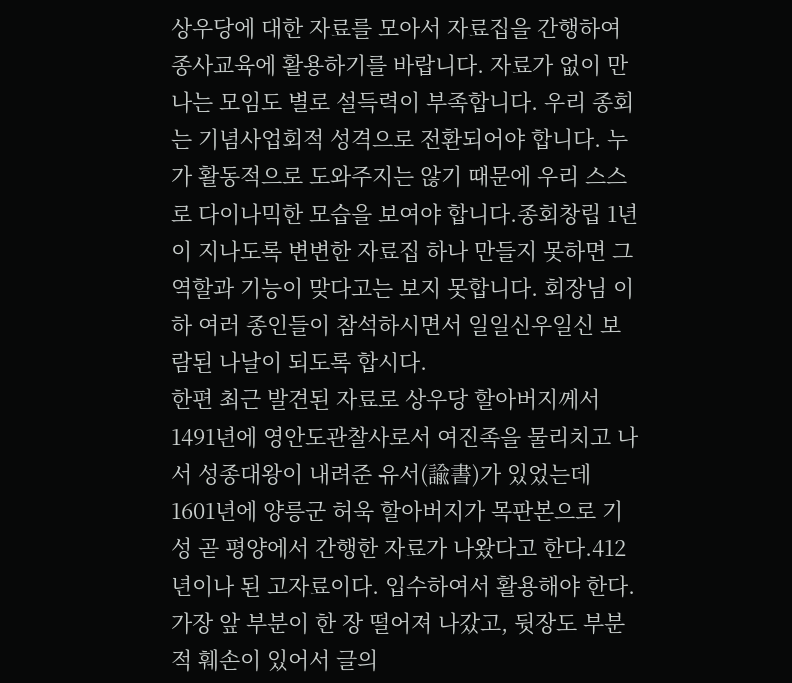상우당에 대한 자료를 모아서 자료집을 간행하여 종사교육에 활용하기를 바랍니다. 자료가 없이 만나는 모임도 별로 설득력이 부족합니다. 우리 종회는 기념사업회적 성격으로 전환되어야 합니다. 누가 활동적으로 도와주지는 않기 때문에 우리 스스로 다이나믹한 모습을 보여야 합니다.종회창립 1년이 지나도록 변변한 자료집 하나 만들지 못하면 그 역할과 기능이 맞다고는 보지 못합니다. 회장님 이하 여러 종인들이 참석하시면서 일일신우일신 보람된 나날이 되도록 합시다.
한편 최근 발견된 자료로 상우당 할아버지께서 1491년에 영안도관찰사로서 여진족을 물리치고 나서 성종대왕이 내려준 유서(諭書)가 있었는데 1601년에 양릉군 허욱 할아버지가 목판본으로 기성 곧 평양에서 간행한 자료가 나왔다고 한다.412년이나 된 고자료이다. 입수하여서 활용해야 한다.가장 앞 부분이 한 장 떨어져 나갔고, 뒷장도 부분적 훼손이 있어서 글의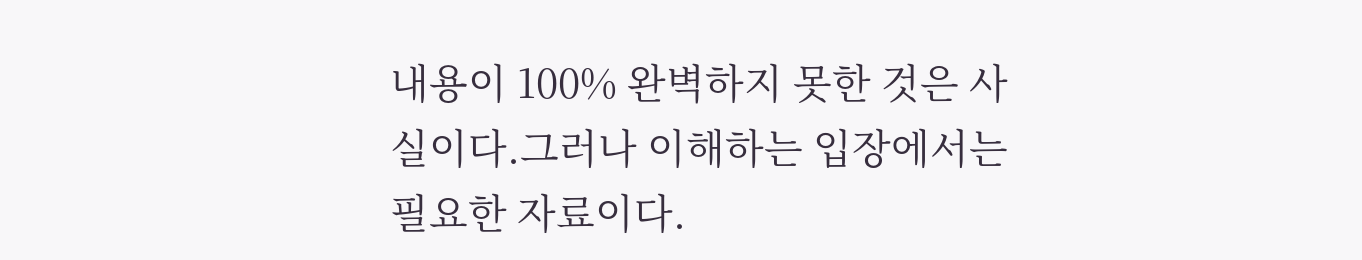내용이 100% 완벽하지 못한 것은 사실이다.그러나 이해하는 입장에서는 필요한 자료이다.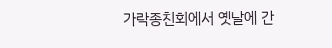가락종친회에서 옛날에 간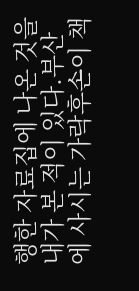행한 자료집에 나온 것을 내가 본 적이 있다.부산에 사시는 가락후손이 책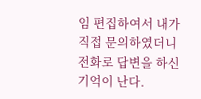임 편집하여서 내가 직접 문의하였더니 전화로 답변을 하신 기억이 난다.